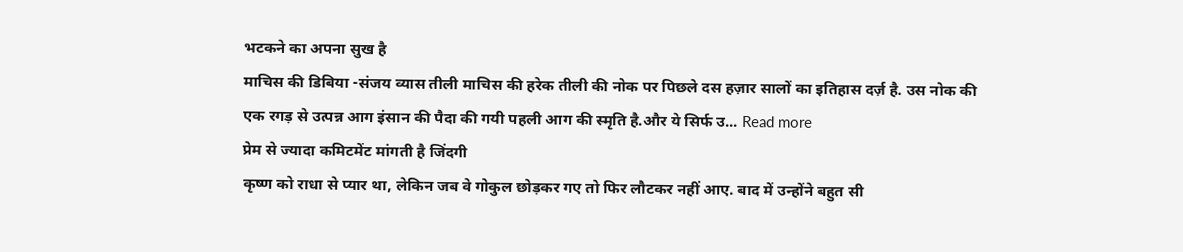भटकने का अपना सुख है
माचिस की डिबिया -संजय व्यास तीली माचिस की हरेक तीली की नोक पर पिछले दस हज़ार सालों का इतिहास दर्ज़ है. उस नोक की एक रगड़ से उत्पन्न आग इंसान की पैदा की गयी पहली आग की स्मृति है.और ये सिर्फ उ... Read more
प्रेम से ज्यादा कमिटमेंट मांगती है जिंदगी
कृष्ण को राधा से प्यार था, लेकिन जब वे गोकुल छोड़कर गए तो फिर लौटकर नहीं आए. बाद में उन्होंने बहुत सी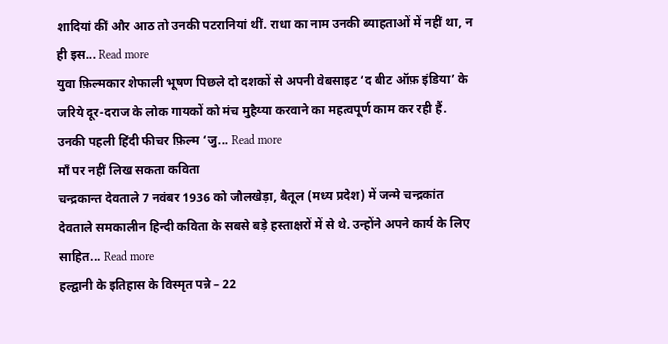शादियां कीं और आठ तो उनकी पटरानियां थीं. राधा का नाम उनकी ब्याहताओं में नहीं था, न ही इस... Read more
युवा फ़िल्मकार शेफाली भूषण पिछले दो दशकों से अपनी वेबसाइट ‘द बीट ऑफ़ इंडिया’ के जरिये दूर-दराज के लोक गायकों को मंच मुहैय्या करवाने का महत्वपूर्ण काम कर रही हैं. उनकी पहली हिंदी फीचर फ़िल्म ‘जु... Read more
माँ पर नहीं लिख सकता कविता
चन्द्रकान्त देवताले 7 नवंबर 1936 को जौलखेड़ा, बैतूल (मध्य प्रदेश) में जन्मे चन्द्रकांत देवताले समकालीन हिन्दी कविता के सबसे बड़े हस्ताक्षरों में से थे. उन्होंने अपने कार्य के लिए साहित... Read more
हल्द्वानी के इतिहास के विस्मृत पन्ने – 22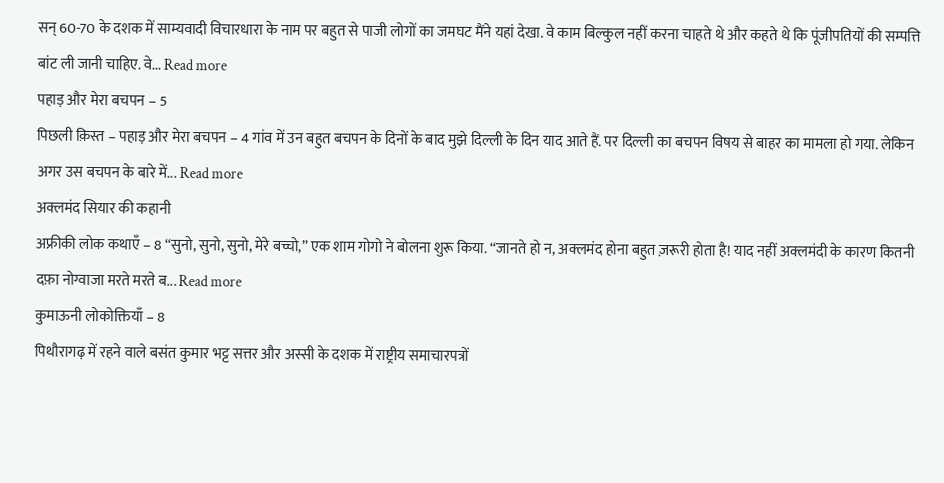सन् 60-70 के दशक में साम्यवादी विचारधारा के नाम पर बहुत से पाजी लोगों का जमघट मैंने यहां देखा. वे काम बिल्कुल नहीं करना चाहते थे और कहते थे कि पूंजीपतियों की सम्पत्ति बांट ली जानी चाहिए. वे... Read more
पहाड़ और मेरा बचपन – 5
पिछली क़िस्त – पहाड़ और मेरा बचपन – 4 गांव में उन बहुत बचपन के दिनों के बाद मुझे दिल्ली के दिन याद आते हैं. पर दिल्ली का बचपन विषय से बाहर का मामला हो गया. लेकिन अगर उस बचपन के बारे में... Read more
अक्लमंद सियार की कहानी
अफ्रीकी लोक कथाएँ – 8 “सुनो, सुनो, सुनो, मेरे बच्चो,” एक शाम गोगो ने बोलना शुरू किया. “जानते हो न, अक्लमंद होना बहुत ज़रूरी होता है! याद नहीं अक्लमंदी के कारण कितनी दफ़ा नोग्वाजा मरते मरते ब... Read more
कुमाऊनी लोकोक्तियाँ – 8
पिथौरागढ़ में रहने वाले बसंत कुमार भट्ट सत्तर और अस्सी के दशक में राष्ट्रीय समाचारपत्रों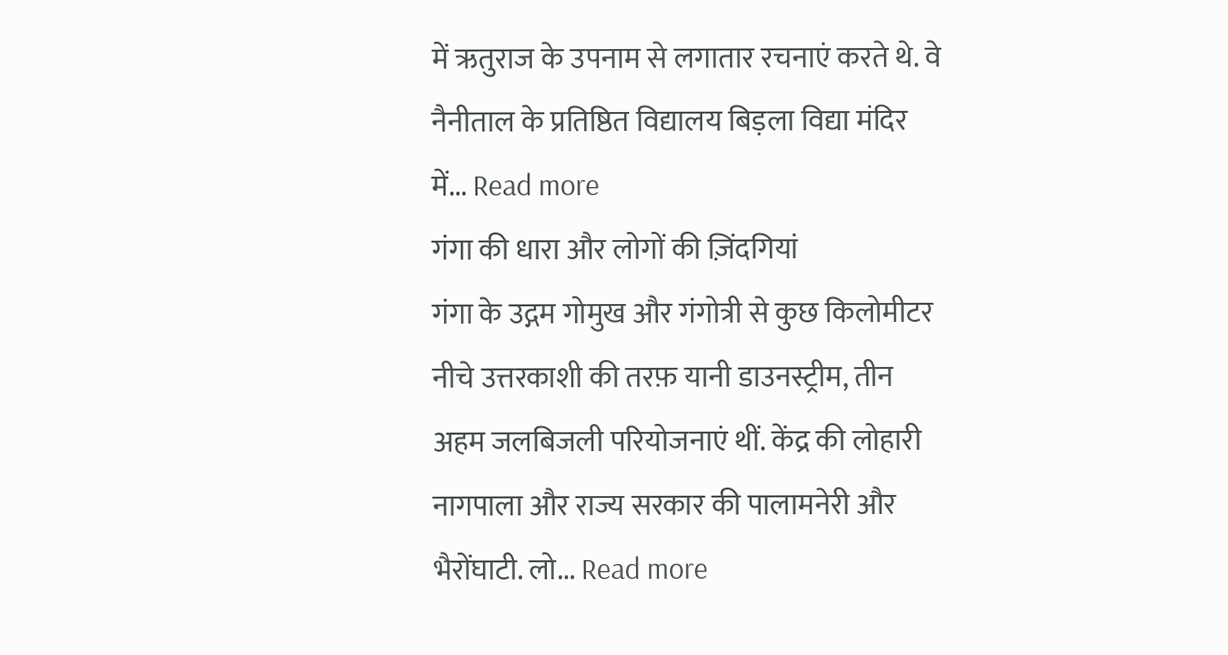में ऋतुराज के उपनाम से लगातार रचनाएं करते थे. वे नैनीताल के प्रतिष्ठित विद्यालय बिड़ला विद्या मंदिर में... Read more
गंगा की धारा और लोगों की ज़िंदगियां
गंगा के उद्गम गोमुख और गंगोत्री से कुछ किलोमीटर नीचे उत्तरकाशी की तरफ़ यानी डाउनस्ट्रीम, तीन अहम जलबिजली परियोजनाएं थीं. केंद्र की लोहारी नागपाला और राज्य सरकार की पालामनेरी और भैरोंघाटी. लो... Read more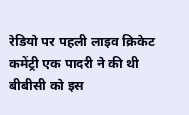रेडियो पर पहली लाइव क्रिकेट कमेंट्री एक पादरी ने की थी
बीबीसी को इस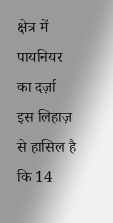क्षेत्र में पायनियर का दर्ज़ा इस लिहाज़ से हासिल है कि 14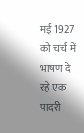मई 1927 को चर्च में भाषण दे रहे एक पादरी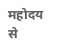महोदय से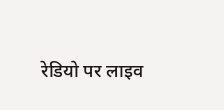रेडियो पर लाइव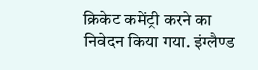क्रिकेट कमेंट्री करने का निवेदन किया गया. इंग्लैण्ड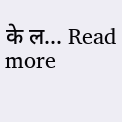के ल... Read more